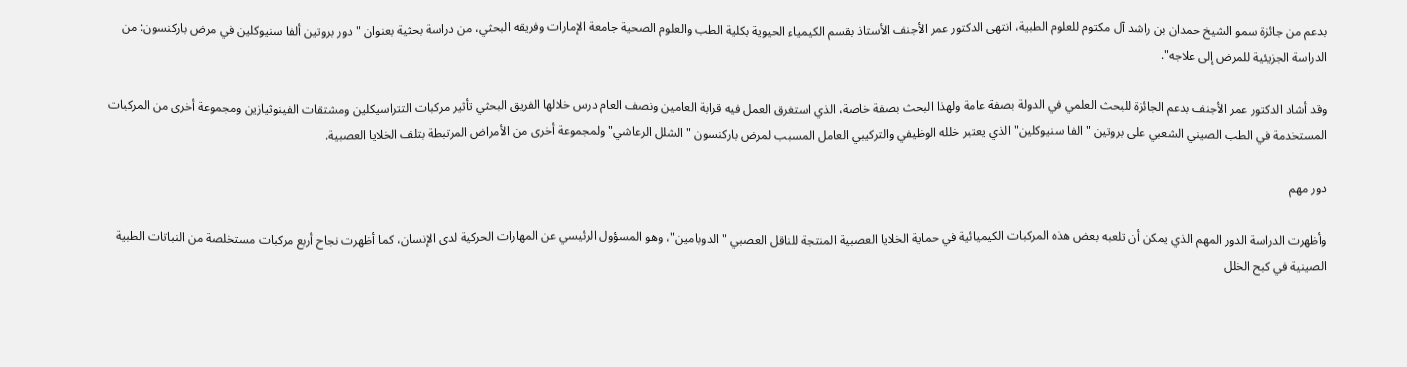بدعم من جائزة سمو الشيخ حمدان بن راشد آل مكتوم للعلوم الطبية، انتهى الدكتور عمر الأجنف الأستاذ بقسم الكيمياء الحيوية بكلية الطب والعلوم الصحية جامعة الإمارات وفريقه البحثي، من دراسة بحثية بعنوان "دور بروتين ألفا سنيوكلين في مرض باركنسون: من الدراسة الجزيئية للمرض إلى علاجه".

وقد أشاد الدكتور عمر الأجنف بدعم الجائزة للبحث العلمي في الدولة بصفة عامة ولهذا البحث بصفة خاصة، الذي استغرق العمل فيه قرابة العامين ونصف العام درس خلالها الفريق البحثي تأثير مركبات التتراسيكلين ومشتقات الفينوثيازين ومجموعة أخرى من المركبات المستخدمة في الطب الصيني الشعبي على بروتين "الفا سنيوكلين" الذي يعتبر خلله الوظيفي والتركيبي العامل المسبب لمرض باركنسون "الشلل الرعاشي"ولمجموعة أخرى من الأمراض المرتبطة بتلف الخلايا العصبية.

دور مهم

وأظهرت الدراسة الدور المهم الذي يمكن أن تلعبه بعض هذه المركبات الكيميائية في حماية الخلايا العصبية المنتجة للناقل العصبي "الدوبامين"، وهو المسؤول الرئيسي عن المهارات الحركية لدى الإنسان، كما أظهرت نجاح أربع مركبات مستخلصة من النباتات الطبية الصينية في كبح الخلل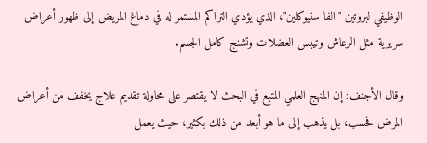الوظيفي لبروتين "الفا سنيوكلين"، الذي يؤدي التراكم المستمر له في دماغ المريض إلى ظهور أعراض سريرية مثل الرعاش وتيبس العضلات وتشنج كامل الجسم.

وقال الأجنف: إن المنهج العلمي المتبع في البحث لا يقتصر على محاولة تقديم علاج يخفف من أعراض المرض فحسب، بل يذهب إلى ما هو أبعد من ذلك بكثير، حيث يعمل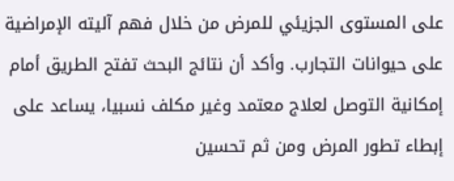على المستوى الجزيئي للمرض من خلال فهم آليته الإمراضية على حيوانات التجارب. وأكد أن نتائج البحث تفتح الطريق أمام إمكانية التوصل لعلاج معتمد وغير مكلف نسبيا، يساعد على إبطاء تطور المرض ومن ثم تحسين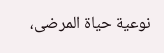نوعية حياة المرضى،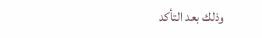وذلك بعد التأكد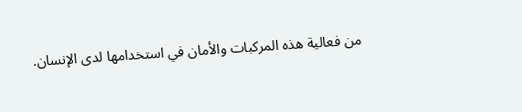من فعالية هذه المركبات والأمان في استخدامها لدى الإنسان.